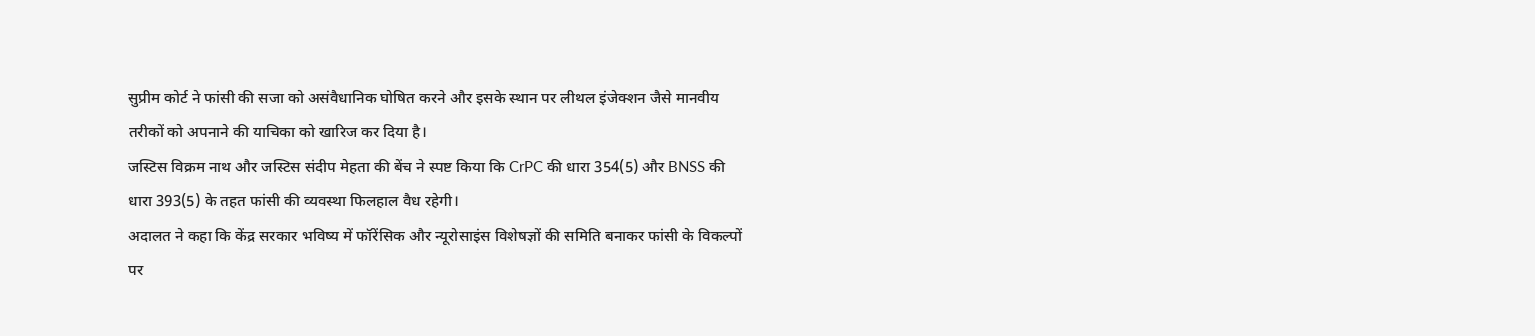सुप्रीम कोर्ट ने फांसी की सजा को असंवैधानिक घोषित करने और इसके स्थान पर लीथल इंजेक्शन जैसे मानवीय तरीकों को अपनाने की याचिका को खारिज कर दिया है।
जस्टिस विक्रम नाथ और जस्टिस संदीप मेहता की बेंच ने स्पष्ट किया कि CrPC की धारा 354(5) और BNSS की धारा 393(5) के तहत फांसी की व्यवस्था फिलहाल वैध रहेगी।
अदालत ने कहा कि केंद्र सरकार भविष्य में फॉरेंसिक और न्यूरोसाइंस विशेषज्ञों की समिति बनाकर फांसी के विकल्पों पर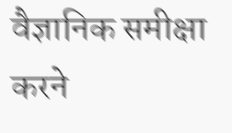वैज्ञानिक समीक्षा करने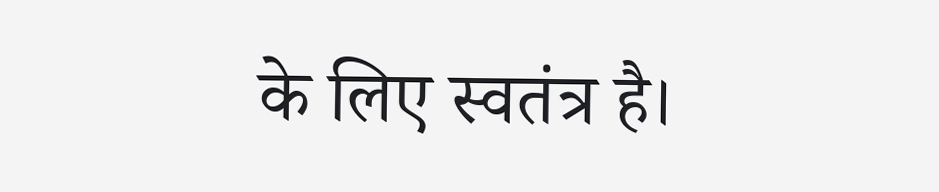के लिए स्वतंत्र है।